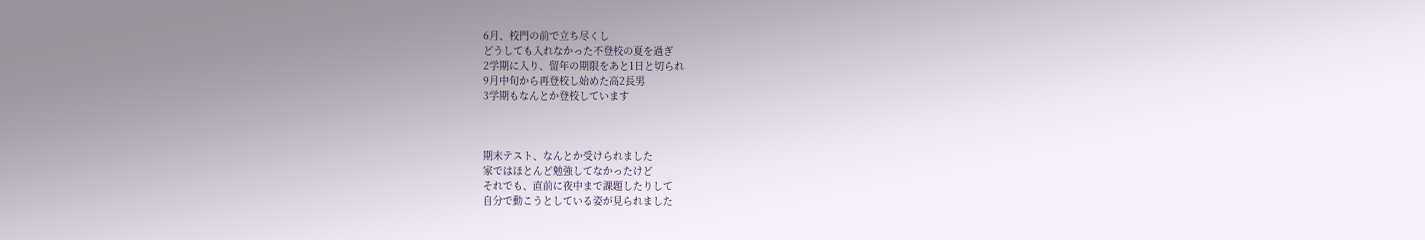6月、校門の前で立ち尽くし
どうしても入れなかった不登校の夏を過ぎ
2学期に入り、留年の期限をあと1日と切られ
9月中旬から再登校し始めた高2長男
3学期もなんとか登校しています



期末テスト、なんとか受けられました
家ではほとんど勉強してなかったけど
それでも、直前に夜中まで課題したりして
自分で動こうとしている姿が見られました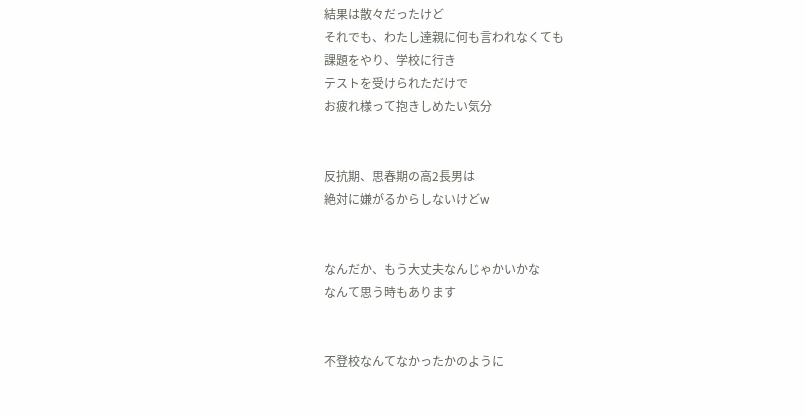結果は散々だったけど
それでも、わたし達親に何も言われなくても
課題をやり、学校に行き
テストを受けられただけで
お疲れ様って抱きしめたい気分


反抗期、思春期の高2長男は
絶対に嫌がるからしないけどw


なんだか、もう大丈夫なんじゃかいかな
なんて思う時もあります


不登校なんてなかったかのように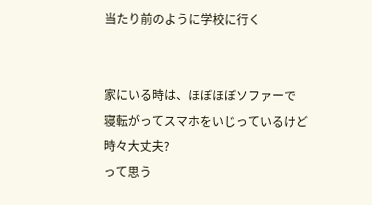当たり前のように学校に行く


家にいる時は、ほぼほぼソファーで
寝転がってスマホをいじっているけど
時々大丈夫?
って思う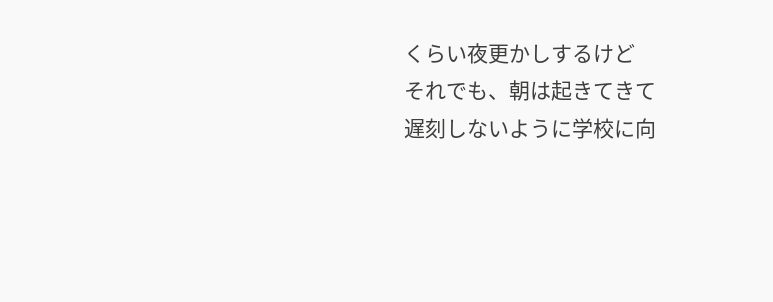くらい夜更かしするけど
それでも、朝は起きてきて
遅刻しないように学校に向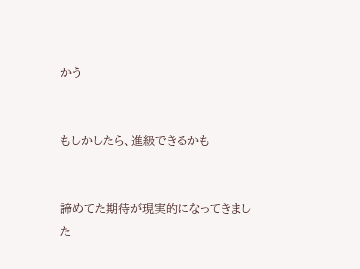かう


もしかしたら、進級できるかも


諦めてた期待が現実的になってきました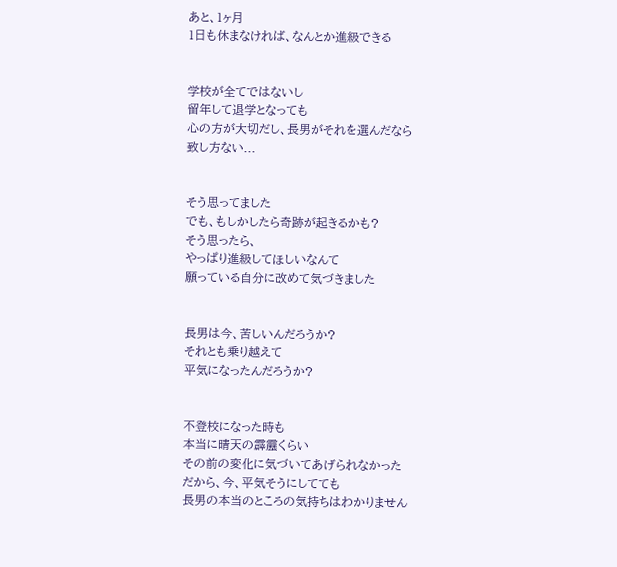あと、1ヶ月
1日も休まなければ、なんとか進級できる


学校が全てではないし
留年して退学となっても
心の方が大切だし、長男がそれを選んだなら
致し方ない...


そう思ってました
でも、もしかしたら奇跡が起きるかも?
そう思ったら、
やっぱり進級してほしいなんて
願っている自分に改めて気づきました


長男は今、苦しいんだろうか?
それとも乗り越えて
平気になったんだろうか?


不登校になった時も
本当に晴天の霹靂くらい
その前の変化に気づいてあげられなかった
だから、今、平気そうにしてても
長男の本当のところの気持ちはわかりません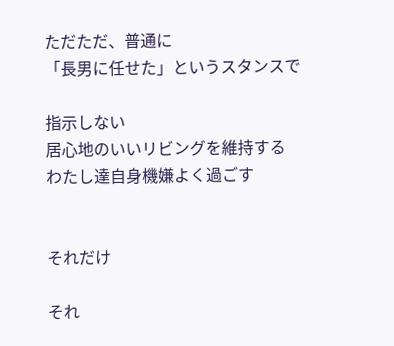ただただ、普通に
「長男に任せた」というスタンスで

指示しない
居心地のいいリビングを維持する
わたし達自身機嫌よく過ごす


それだけ

それ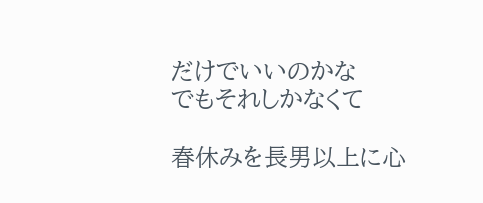だけでいいのかな
でもそれしかなくて

春休みを長男以上に心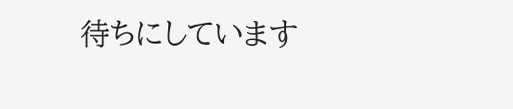待ちにしています